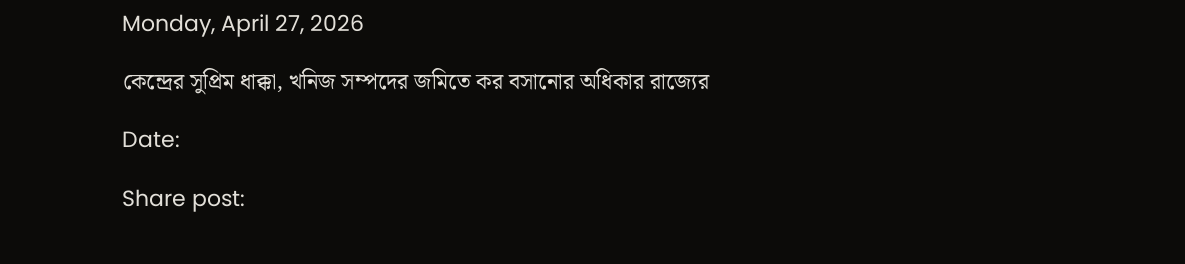Monday, April 27, 2026

কেন্দ্রের সুপ্রিম ধাক্কা, খনিজ সম্পদের জমিতে কর বসানোর অধিকার রাজ্যের

Date:

Share post: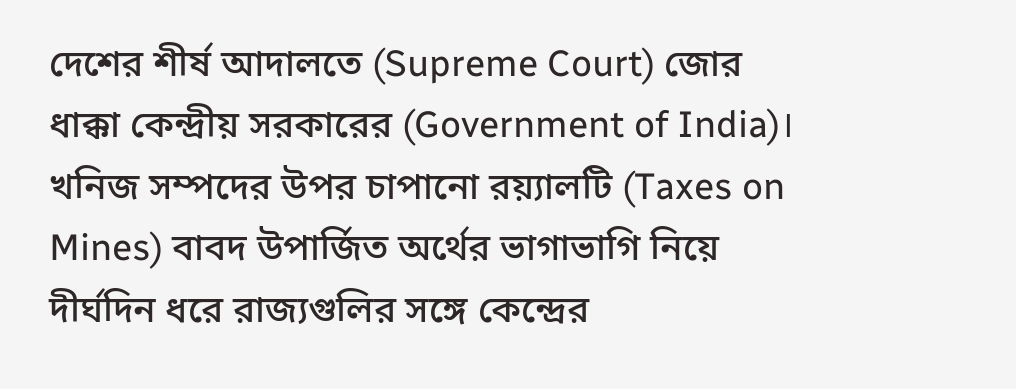দেশের শীর্ষ আদালতে (Supreme Court) জোর ধাক্কা কেন্দ্রীয় সরকারের (Government of India)। খনিজ সম্পদের উপর চাপানো রয়্যালটি (Taxes on Mines) বাবদ উপার্জিত অর্থের ভাগাভাগি নিয়ে দীর্ঘদিন ধরে রাজ্যগুলির সঙ্গে কেন্দ্রের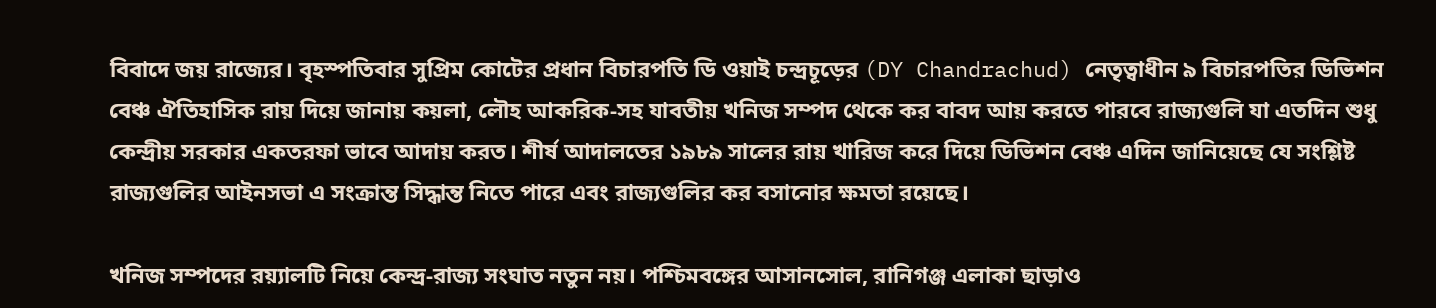বিবাদে জয় রাজ্যের। বৃহস্পতিবার সুপ্রিম কোটের প্রধান বিচারপতি ডি ওয়াই চন্দ্রচূড়ের (DY Chandrachud) নেতৃত্বাধীন ৯ বিচারপতির ডিভিশন বেঞ্চ ঐতিহাসিক রায় দিয়ে জানায় কয়লা, লৌহ আকরিক-সহ যাবতীয় খনিজ সম্পদ থেকে কর বাবদ আয় করতে পারবে রাজ্যগুলি যা এতদিন শুধু কেন্দ্রীয় সরকার একতরফা ভাবে আদায় করত। শীর্ষ আদালতের ১৯৮৯ সালের রায় খারিজ করে দিয়ে ডিভিশন বেঞ্চ এদিন জানিয়েছে যে সংশ্লিষ্ট রাজ্যগুলির আইনসভা এ সংক্রান্ত সিদ্ধান্ত নিতে পারে এবং রাজ্যগুলির কর বসানোর ক্ষমতা রয়েছে।

খনিজ সম্পদের রয়্যালটি নিয়ে কেন্দ্র-রাজ্য সংঘাত নতুন নয়। পশ্চিমবঙ্গের আসানসোল, রানিগঞ্জ এলাকা ছাড়াও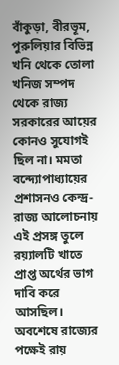বাঁকুড়া, বীরভূম, পুরুলিয়ার বিভিন্ন খনি থেকে তোলা খনিজ সম্পদ থেকে রাজ্য সরকারের আয়ের কোনও সুযোগই ছিল না। মমতা বন্দ্যোপাধ্যায়ের প্রশাসনও কেন্দ্র-রাজ্য আলোচনায় এই প্রসঙ্গ তুলে রয়্যালটি খাতে প্রাপ্ত অর্থের ভাগ দাবি করে আসছিল। অবশেষে রাজ্যের পক্ষেই রায়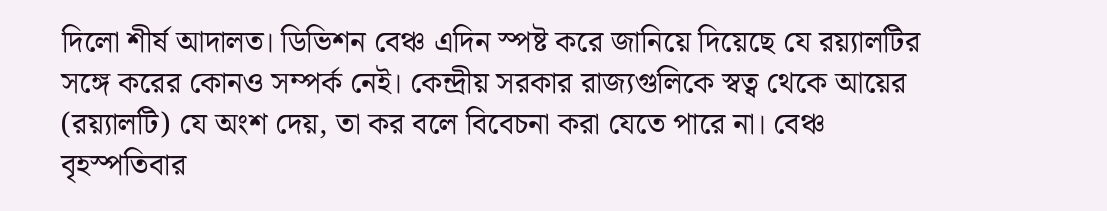দিলো শীর্ষ আদালত। ডিভিশন বেঞ্চ এদিন স্পষ্ট করে জানিয়ে দিয়েছে যে রয়্যালটির সঙ্গে করের কোনও সম্পর্ক নেই। কেন্দ্রীয় সরকার রাজ্যগুলিকে স্বত্ব থেকে আয়ের (রয়্যালটি) যে অংশ দেয়, তা কর বলে বিবেচনা করা যেতে পারে না। বেঞ্চ বৃহস্পতিবার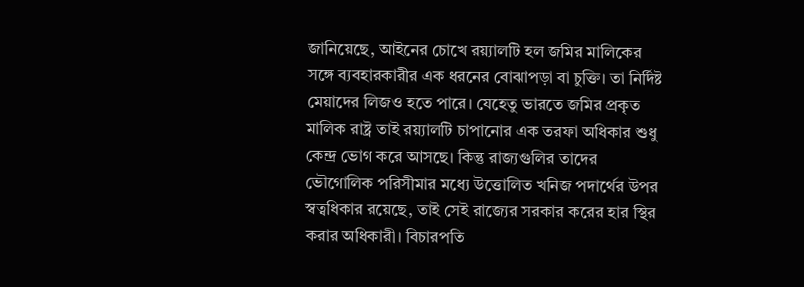জানিয়েছে, আইনের চোখে রয়্যালটি হল জমির মালিকের সঙ্গে ব্যবহারকারীর এক ধরনের বোঝাপড়া বা চুক্তি। তা নির্দিষ্ট মেয়াদের লিজও হতে পারে। যেহেতু ভারতে জমির প্রকৃত মালিক রাষ্ট্র তাই রয়্যালটি চাপানোর এক তরফা অধিকার শুধু কেন্দ্র ভোগ করে আসছে। কিন্তু রাজ্যগুলির তাদের ভৌগোলিক পরিসীমার মধ্যে উত্তোলিত খনিজ পদার্থের উপর স্বত্বধিকার রয়েছে, তাই সেই রাজ্যের সরকার করের হার স্থির করার অধিকারী। বিচারপতি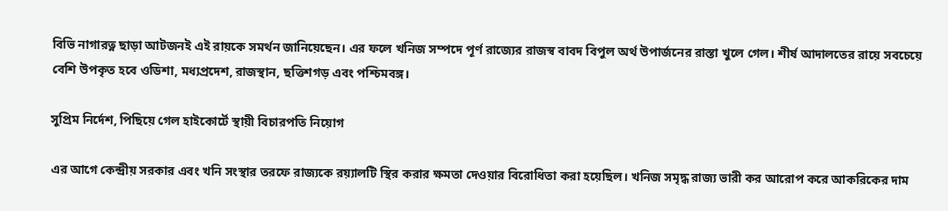বিভি নাগারত্ন ছাড়া আটজনই এই রায়কে সমর্থন জানিয়েছেন। এর ফলে খনিজ সম্পদে পূর্ণ রাজ্যের রাজস্ব বাবদ বিপুল অর্থ উপার্জনের রাস্তা খুলে গেল। শীর্ষ আদালতের রায়ে সবচেয়ে বেশি উপকৃত হবে ওডিশা, মধ্যপ্রদেশ, রাজস্থান, ছত্তিশগড় এবং পশ্চিমবঙ্গ।

সুপ্রিম নির্দেশ, পিছিয়ে গেল হাইকোর্টে স্থায়ী বিচারপতি নিয়োগ

এর আগে কেন্দ্রীয় সরকার এবং খনি সংস্থার তরফে রাজ্যকে রয়্যালটি স্থির করার ক্ষমতা দেওয়ার বিরোধিতা করা হয়েছিল। খনিজ সমৃদ্ধ রাজ্য ভারী কর আরোপ করে আকরিকের দাম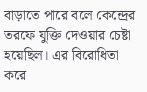বাড়াতে পারে বলে কেন্দ্রের তরফে যুক্তি দেওয়ার চেষ্টা হয়েছিল। এর বিরোধিতা করে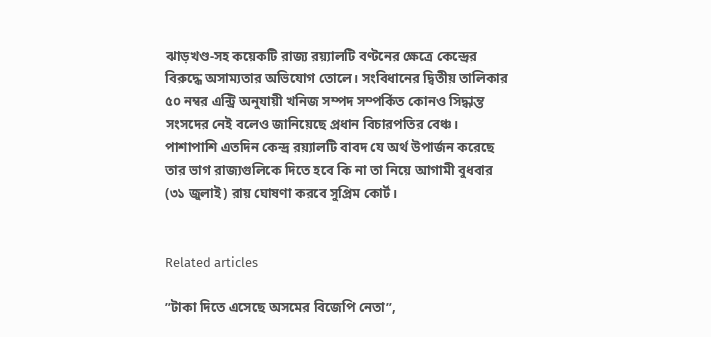ঝাড়খণ্ড-সহ কয়েকটি রাজ্য রয়্যালটি বণ্টনের ক্ষেত্রে কেন্দ্রের বিরুদ্ধে অসাম্যতার অভিযোগ তোলে। সংবিধানের দ্বিতীয় তালিকার ৫০ নম্বর এন্ট্রি অনুযায়ী খনিজ সম্পদ সম্পর্কিত কোনও সিদ্ধান্ত সংসদের নেই বলেও জানিয়েছে প্রধান বিচারপতির বেঞ্চ। পাশাপাশি এতদিন কেন্দ্র রয়্যালটি বাবদ যে অর্থ উপার্জন করেছে তার ভাগ রাজ্যগুলিকে দিতে হবে কি না তা নিয়ে আগামী বুধবার (৩১ জুলাই) রায় ঘোষণা করবে সুপ্রিম কোর্ট।


Related articles

”টাকা দিতে এসেছে অসমের বিজেপি নেতা”,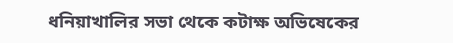ধনিয়াখালির সভা থেকে কটাক্ষ অভিষেকের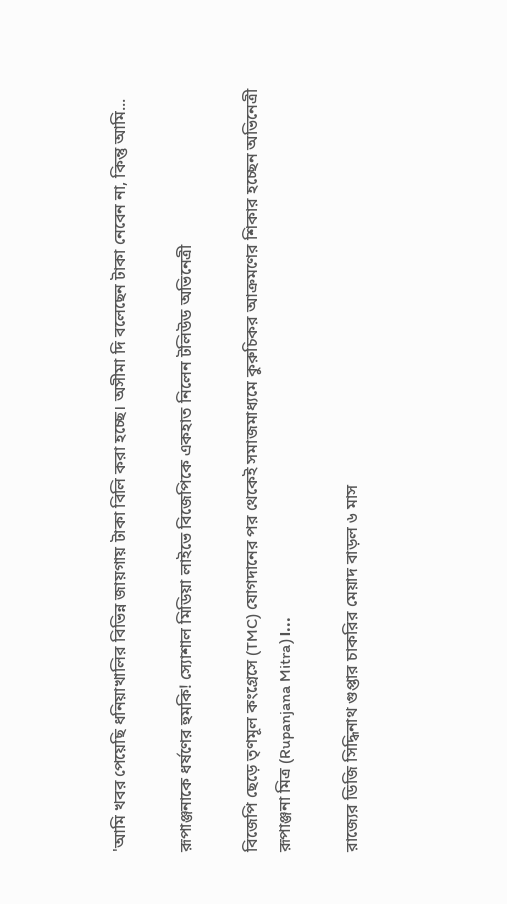'আমি খবর পেয়েছি ধনিয়াখালির বিভিন্ন জায়গায় টাকা বিলি করা হচ্ছে। অসীমা দি বলেছেন টাকা নেবেন না, কিন্তু আমি...

রূপাঞ্জনাকে ধর্ষণের হুমকি! স্যোশাল মিডিয়া লাইভে বিজেপিকে একহাত নিলেন টলিউড অভিনেত্রী

বিজেপি ছেড়ে তৃণমূল কংগ্রেসে (TMC) যোগদানের পর থেকেই সমাজমাধ্যমে কুরুচিকর আক্রমণের শিকার হচ্ছেন অভিনেত্রী রূপাঞ্জনা মিত্র (Rupanjana Mitra)।...

রাজ্যের ডিজি সিদ্ধিনাথ গুপ্তার চাকরির মেয়াদ বাড়ল ৬ মাস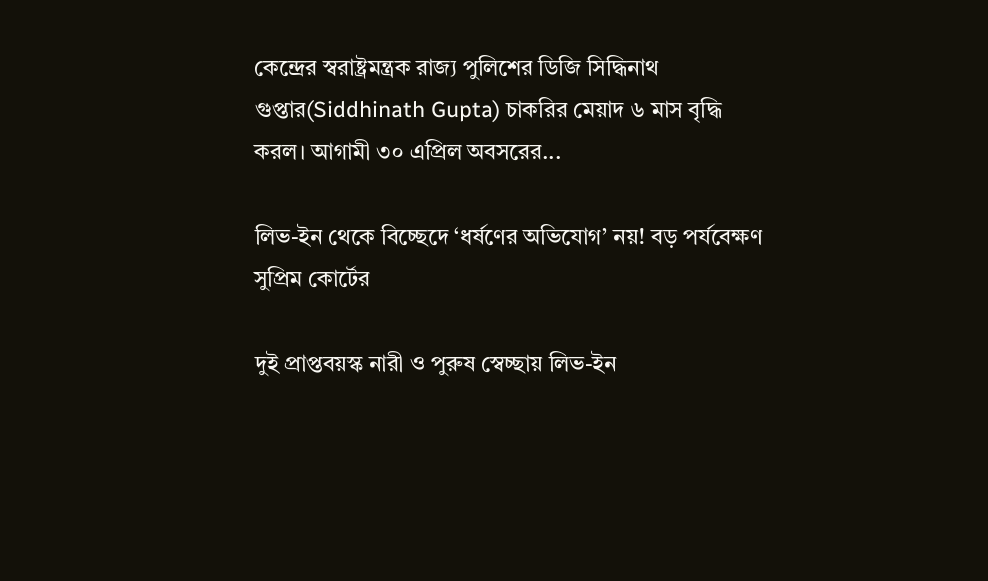কেন্দ্রের স্বরাষ্ট্রমন্ত্রক রাজ্য পুলিশের ডিজি সিদ্ধিনাথ গুপ্তার(Siddhinath Gupta) চাকরির মেয়াদ ৬ মাস বৃদ্ধি করল। আগামী ৩০ এপ্রিল অবসরের...

লিভ-ইন থেকে বিচ্ছেদে ‘ধর্ষণের অভিযোগ’ নয়! বড় পর্যবেক্ষণ সুপ্রিম কোর্টের

দুই প্রাপ্তবয়স্ক নারী ও পুরুষ স্বেচ্ছায় লিভ-ইন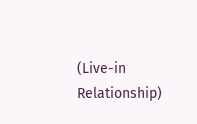(Live-in Relationship)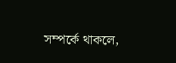সম্পর্কে থাকলে,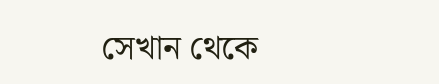সেখান থেকে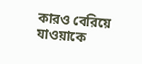কারও বেরিয়ে যাওয়াকে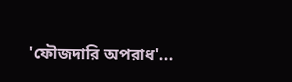'ফৌজদারি অপরাধ'...